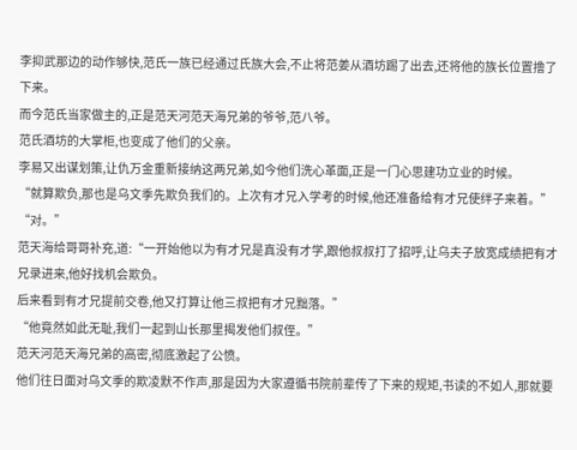李抑武那边的动作够快,范氏一族已经通过氏族大会,不止将范姜从酒坊踢了出去,还将他的族长位置撸了下来。
而今范氏当家做主的,正是范天河范天海兄弟的爷爷,范八爷。
范氏酒坊的大掌柜,也变成了他们的父亲。
李易又出谋划策,让仇万金重新接纳这两兄弟,如今他们洗心革面,正是一门心思建功立业的时候。
“就算欺负,那也是乌文季先欺负我们的。上次有才兄入学考的时候,他还准备给有才兄使绊子来着。”
“对。”
范天海给哥哥补充,道:“一开始他以为有才兄是真没有才学,跟他叔叔打了招呼,让乌夫子放宽成绩把有才兄录进来,他好找机会欺负。
后来看到有才兄提前交卷,他又打算让他三叔把有才兄黜落。”
“他竟然如此无耻,我们一起到山长那里揭发他们叔侄。”
范天河范天海兄弟的高密,彻底激起了公愤。
他们往日面对乌文季的欺凌默不作声,那是因为大家遵循书院前辈传了下来的规矩,书读的不如人,那就要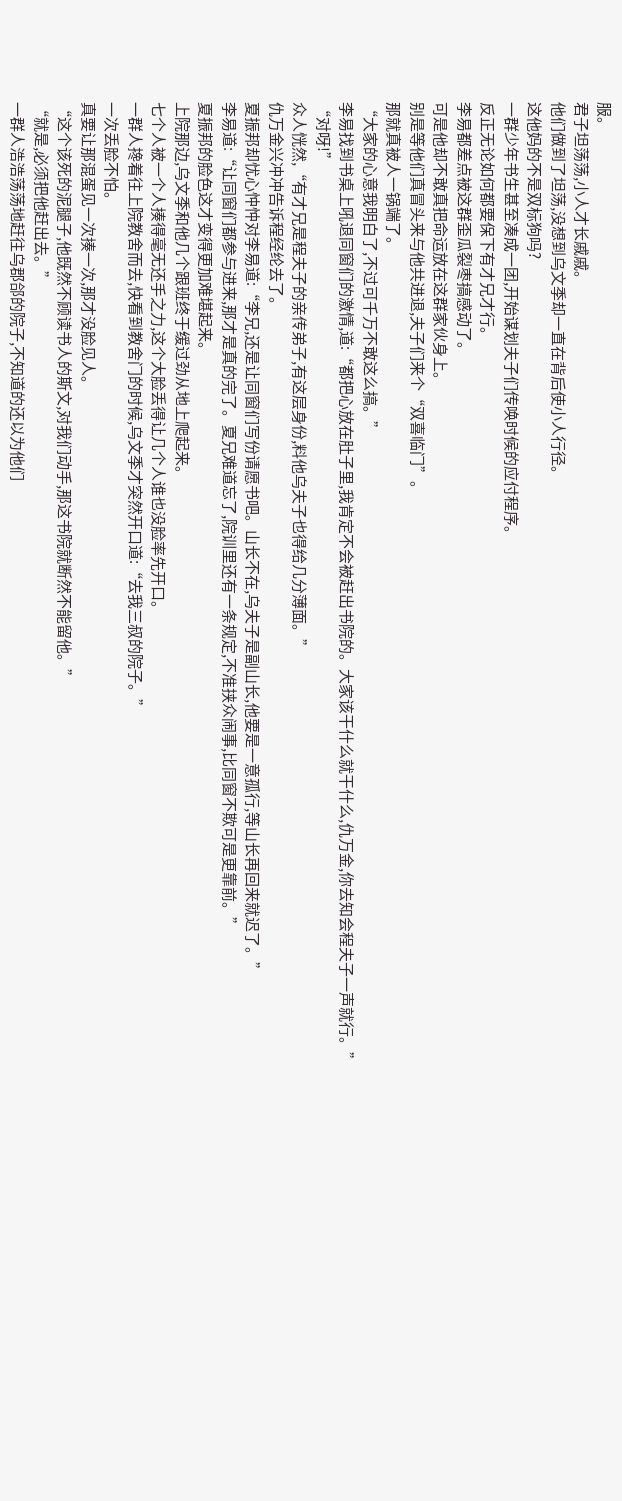服。
君子坦荡荡,小人才长戚戚。
他们做到了坦荡,没想到乌文季却一直在背后使小人行径。
这他妈的不是双标狗吗?
一群少年书生甚至凑成一团,开始谋划夫子们传唤时候的应付程序。
反正无论如何都要保下有才兄才行。
李易都差点被这群歪瓜裂枣搞感动了。
可是他却不敢真把命运放在这群家伙身上。
别是等他们真冒头来与他共进退,夫子们来个“双喜临门”。
那就真被人一锅端了。
“大家的心意我明白了,不过可千万不敢这么搞。”
李易找到书桌上吼退同窗们的激情,道:“都把心放在肚子里,我肯定不会被赶出书院的。大家该干什么就干什么,仇万金,你去知会程夫子一声就行。”
“对呀!”
众人恍然,“有才兄是程夫子的亲传弟子,有这层身份,料他乌夫子也得给几分薄面。”
仇万金兴冲冲告诉程经纶去了。
夏振邦却忧心忡忡对李易道:“李兄,还是让同窗们写份请愿书吧。山长不在,乌夫子是副山长,他要是一意孤行,等山长再回来就迟了。”
李易道:“让同窗们都参与进来,那才是真的完了。夏兄难道忘了,院训里还有一条规定,不准挟众闹事,比同窗不欺可是更靠前。”
夏振邦的脸色这才变得更加难堪起来。
上院那边,乌文季和他几个跟班终于缓过劲从地上爬起来。
七个人被一个人揍得毫无还手之力,这个大脸丢得让几个人谁也没脸率先开口。
一群人搀着往上院教舍而去,快看到教舍门的时候,乌文季才突然开口道:“去我三叔的院子。”
一次丢脸不怕。
真要让那混蛋见一次揍一次,那才没脸见人。
“这个该死的泥腿子,他既然不顾读书人的斯文,对我们动手,那这书院就断然不能留他。”
“就是,必须把他赶出去。”
一群人浩浩荡荡地赶往乌郡郃的院子,不知道的还以为他们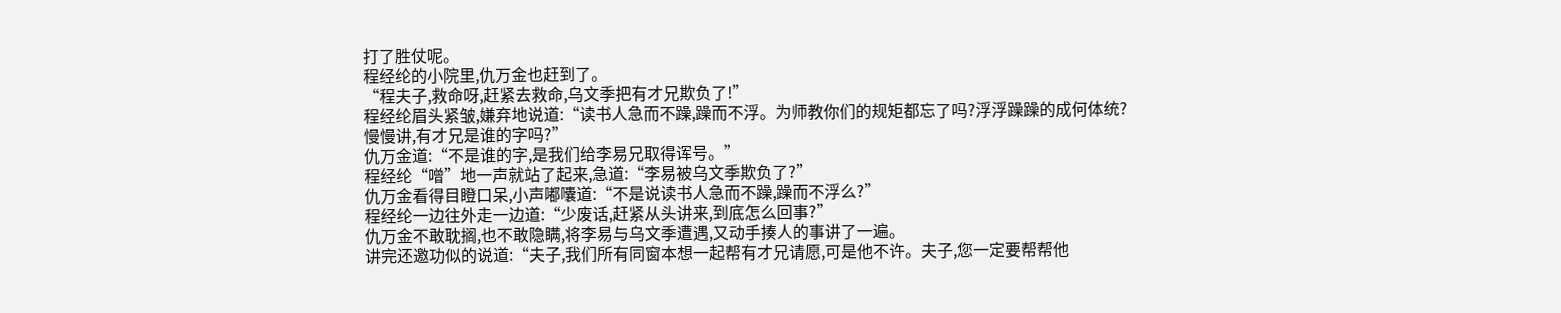打了胜仗呢。
程经纶的小院里,仇万金也赶到了。
“程夫子,救命呀,赶紧去救命,乌文季把有才兄欺负了!”
程经纶眉头紧皱,嫌弃地说道:“读书人急而不躁,躁而不浮。为师教你们的规矩都忘了吗?浮浮躁躁的成何体统?
慢慢讲,有才兄是谁的字吗?”
仇万金道:“不是谁的字,是我们给李易兄取得诨号。”
程经纶“噌”地一声就站了起来,急道:“李易被乌文季欺负了?”
仇万金看得目瞪口呆,小声嘟囔道:“不是说读书人急而不躁,躁而不浮么?”
程经纶一边往外走一边道:“少废话,赶紧从头讲来,到底怎么回事?”
仇万金不敢耽搁,也不敢隐瞒,将李易与乌文季遭遇,又动手揍人的事讲了一遍。
讲完还邀功似的说道:“夫子,我们所有同窗本想一起帮有才兄请愿,可是他不许。夫子,您一定要帮帮他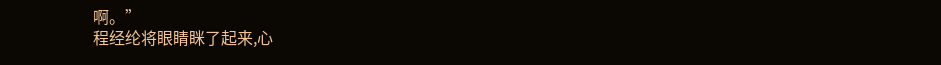啊。”
程经纶将眼睛眯了起来,心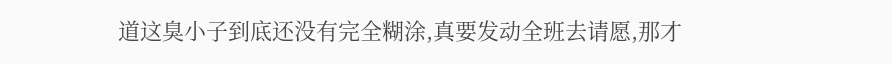道这臭小子到底还没有完全糊涂,真要发动全班去请愿,那才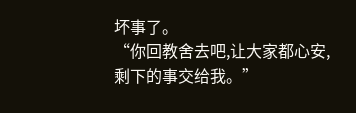坏事了。
“你回教舍去吧,让大家都心安,剩下的事交给我。”